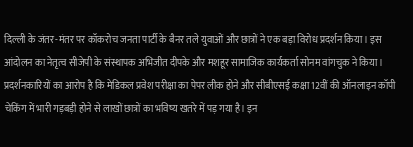दिल्ली के जंतर-मंतर पर कॉकरोच जनता पार्टी के बैनर तले युवाओं और छात्रों ने एक बड़ा विरोध प्रदर्शन किया। इस आंदोलन का नेतृत्व सीजेपी के संस्थापक अभिजीत दीपके और मशहूर सामाजिक कार्यकर्ता सोनम वांगचुक ने किया। प्रदर्शनकारियों का आरोप है कि मेडिकल प्रवेश परीक्षा का पेपर लीक होने और सीबीएसई कक्षा 12वीं की ऑनलाइन कॉपी चेकिंग में भारी गड़बड़ी होने से लाखों छात्रों का भविष्य खतरे में पड़ गया है। इन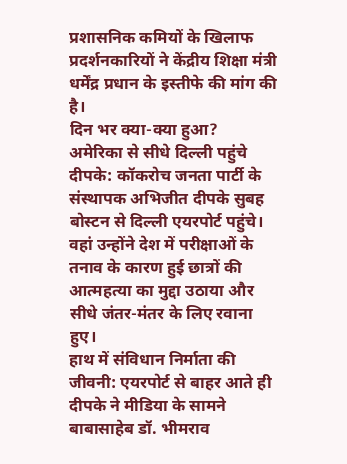प्रशासनिक कमियों के खिलाफ प्रदर्शनकारियों ने केंद्रीय शिक्षा मंत्री धर्मेंद्र प्रधान के इस्तीफे की मांग की है।
दिन भर क्या-क्या हुआ?
अमेरिका से सीधे दिल्ली पहुंचे दीपके: कॉकरोच जनता पार्टी के संस्थापक अभिजीत दीपके सुबह बोस्टन से दिल्ली एयरपोर्ट पहुंचे। वहां उन्होंने देश में परीक्षाओं के तनाव के कारण हुई छात्रों की आत्महत्या का मुद्दा उठाया और सीधे जंतर-मंतर के लिए रवाना हुए।
हाथ में संविधान निर्माता की जीवनी: एयरपोर्ट से बाहर आते ही दीपके ने मीडिया के सामने बाबासाहेब डॉ. भीमराव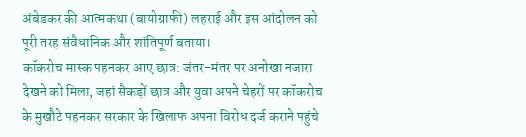अंबेडकर की आत्मकथा (बायोग्राफी) लहराई और इस आंदोलन को पूरी तरह संवैधानिक और शांतिपूर्ण बताया।
कॉकरोच मास्क पहनकर आए छात्र: जंतर-मंतर पर अनोखा नजारा देखने को मिला, जहां सैकड़ों छात्र और युवा अपने चेहरों पर कॉकरोच के मुखौटे पहनकर सरकार के खिलाफ अपना विरोध दर्ज कराने पहुंचे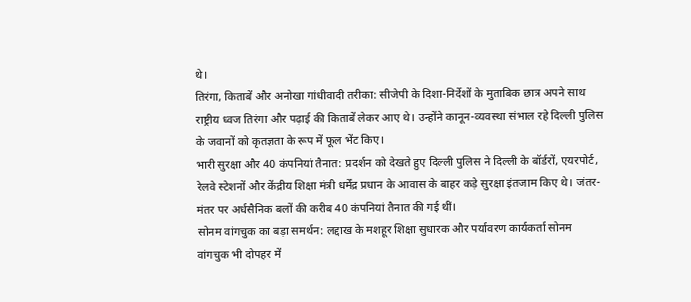थे।
तिरंगा, किताबें और अनोखा गांधीवादी तरीका: सीजेपी के दिशा-निर्देशों के मुताबिक छात्र अपने साथ राष्ट्रीय ध्वज तिरंगा और पढ़ाई की किताबें लेकर आए थे। उन्होंने कानून-व्यवस्था संभाल रहे दिल्ली पुलिस के जवानों को कृतज्ञता के रूप में फूल भेंट किए।
भारी सुरक्षा और 40 कंपनियां तैनात: प्रदर्शन को देखते हुए दिल्ली पुलिस ने दिल्ली के बॉर्डरों, एयरपोर्ट, रेलवे स्टेशनों और केंद्रीय शिक्षा मंत्री धर्मेंद्र प्रधान के आवास के बाहर कड़े सुरक्षा इंतजाम किए थे। जंतर-मंतर पर अर्धसैनिक बलों की करीब 40 कंपनियां तैनात की गई थीं।
सोनम वांगचुक का बड़ा समर्थन: लद्दाख के मशहूर शिक्षा सुधारक और पर्यावरण कार्यकर्ता सोनम वांगचुक भी दोपहर में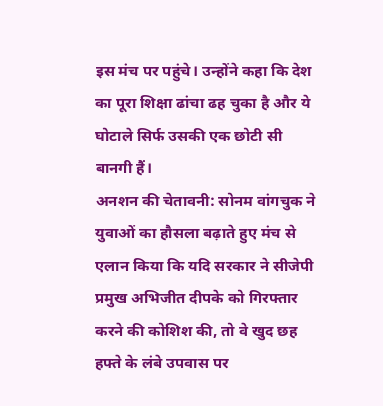इस मंच पर पहुंचे। उन्होंने कहा कि देश का पूरा शिक्षा ढांचा ढह चुका है और ये घोटाले सिर्फ उसकी एक छोटी सी बानगी हैं।
अनशन की चेतावनी: सोनम वांगचुक ने युवाओं का हौसला बढ़ाते हुए मंच से एलान किया कि यदि सरकार ने सीजेपी प्रमुख अभिजीत दीपके को गिरफ्तार करने की कोशिश की, तो वे खुद छह हफ्ते के लंबे उपवास पर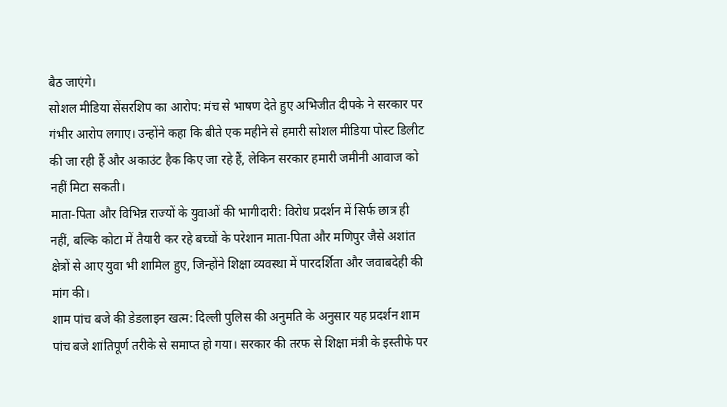बैठ जाएंगे।
सोशल मीडिया सेंसरशिप का आरोप: मंच से भाषण देते हुए अभिजीत दीपके ने सरकार पर गंभीर आरोप लगाए। उन्होंने कहा कि बीते एक महीने से हमारी सोशल मीडिया पोस्ट डिलीट की जा रही हैं और अकाउंट हैक किए जा रहे हैं, लेकिन सरकार हमारी जमीनी आवाज को नहीं मिटा सकती।
माता-पिता और विभिन्न राज्यों के युवाओं की भागीदारी: विरोध प्रदर्शन में सिर्फ छात्र ही नहीं, बल्कि कोटा में तैयारी कर रहे बच्चों के परेशान माता-पिता और मणिपुर जैसे अशांत क्षेत्रों से आए युवा भी शामिल हुए, जिन्होंने शिक्षा व्यवस्था में पारदर्शिता और जवाबदेही की मांग की।
शाम पांच बजे की डेडलाइन खत्म: दिल्ली पुलिस की अनुमति के अनुसार यह प्रदर्शन शाम पांच बजे शांतिपूर्ण तरीके से समाप्त हो गया। सरकार की तरफ से शिक्षा मंत्री के इस्तीफे पर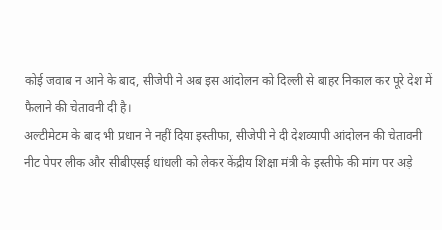कोई जवाब न आने के बाद, सीजेपी ने अब इस आंदोलन को दिल्ली से बाहर निकाल कर पूरे देश में फैलाने की चेतावनी दी है।
अल्टीमेटम के बाद भी प्रधान ने नहीं दिया इस्तीफा, सीजेपी ने दी देशव्यापी आंदोलन की चेतावनी
नीट पेपर लीक और सीबीएसई धांधली को लेकर केंद्रीय शिक्षा मंत्री के इस्तीफे की मांग पर अड़े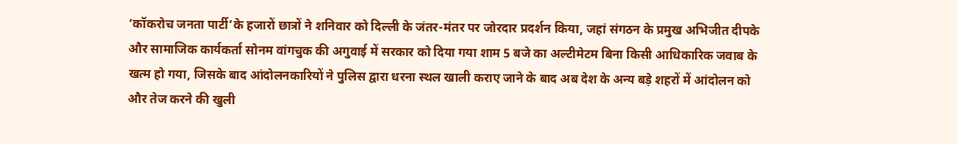‘कॉकरोच जनता पार्टी’के हजारों छात्रों ने शनिवार को दिल्ली के जंतर-मंतर पर जोरदार प्रदर्शन किया, जहां संगठन के प्रमुख अभिजीत दीपके और सामाजिक कार्यकर्ता सोनम वांगचुक की अगुवाई में सरकार को दिया गया शाम 5 बजे का अल्टीमेटम बिना किसी आधिकारिक जवाब के खत्म हो गया, जिसके बाद आंदोलनकारियों ने पुलिस द्वारा धरना स्थल खाली कराए जाने के बाद अब देश के अन्य बड़े शहरों में आंदोलन को और तेज करने की खुली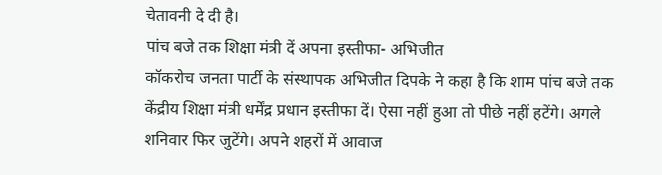चेतावनी दे दी है।
पांच बजे तक शिक्षा मंत्री दें अपना इस्तीफा- अभिजीत
कॉकरोच जनता पार्टी के संस्थापक अभिजीत दिपके ने कहा है कि शाम पांच बजे तक केंद्रीय शिक्षा मंत्री धर्मेंद्र प्रधान इस्तीफा दें। ऐसा नहीं हुआ तो पीछे नहीं हटेंगे। अगले शनिवार फिर जुटेंगे। अपने शहरों में आवाज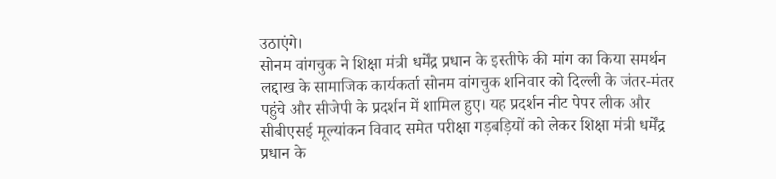उठाएंगे।
सोनम वांगचुक ने शिक्षा मंत्री धर्मेंद्र प्रधान के इस्तीफे की मांग का किया समर्थन
लद्दाख के सामाजिक कार्यकर्ता सोनम वांगचुक शनिवार को दिल्ली के जंतर-मंतर पहुंचे और सीजेपी के प्रदर्शन में शामिल हुए। यह प्रदर्शन नीट पेपर लीक और सीबीएसई मूल्यांकन विवाद समेत परीक्षा गड़बड़ियों को लेकर शिक्षा मंत्री धर्मेंद्र प्रधान के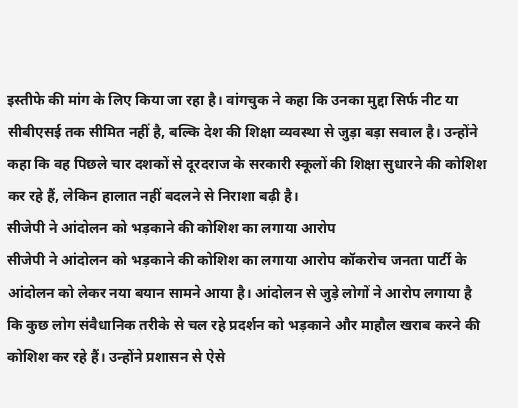इस्तीफे की मांग के लिए किया जा रहा है। वांगचुक ने कहा कि उनका मुद्दा सिर्फ नीट या सीबीएसई तक सीमित नहीं है, बल्कि देश की शिक्षा व्यवस्था से जुड़ा बड़ा सवाल है। उन्होंने कहा कि वह पिछले चार दशकों से दूरदराज के सरकारी स्कूलों की शिक्षा सुधारने की कोशिश कर रहे हैं, लेकिन हालात नहीं बदलने से निराशा बढ़ी है।
सीजेपी ने आंदोलन को भड़काने की कोशिश का लगाया आरोप
सीजेपी ने आंदोलन को भड़काने की कोशिश का लगाया आरोप कॉकरोच जनता पार्टी के आंदोलन को लेकर नया बयान सामने आया है। आंदोलन से जुड़े लोगों ने आरोप लगाया है कि कुछ लोग संवैधानिक तरीके से चल रहे प्रदर्शन को भड़काने और माहौल खराब करने की कोशिश कर रहे हैं। उन्होंने प्रशासन से ऐसे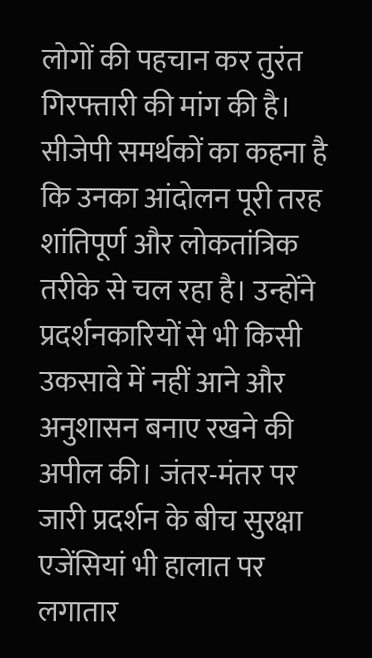लोगों की पहचान कर तुरंत गिरफ्तारी की मांग की है। सीजेपी समर्थकों का कहना है कि उनका आंदोलन पूरी तरह शांतिपूर्ण और लोकतांत्रिक तरीके से चल रहा है। उन्होंने प्रदर्शनकारियों से भी किसी उकसावे में नहीं आने और अनुशासन बनाए रखने की अपील की। जंतर-मंतर पर जारी प्रदर्शन के बीच सुरक्षा एजेंसियां भी हालात पर लगातार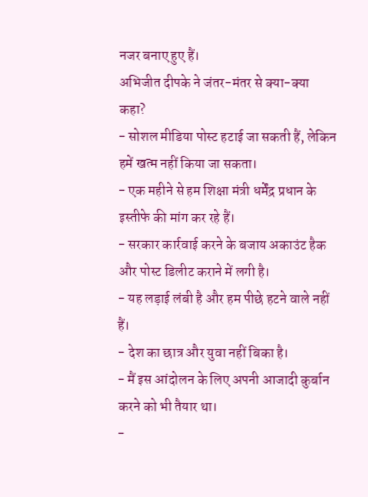नजर बनाए हुए हैं।
अभिजीत दीपके ने जंतर-मंतर से क्या-क्या कहा?
- सोशल मीडिया पोस्ट हटाई जा सकती हैं, लेकिन हमें खत्म नहीं किया जा सकता।
- एक महीने से हम शिक्षा मंत्री धर्मेंद्र प्रधान के इस्तीफे की मांग कर रहे हैं।
- सरकार कार्रवाई करने के बजाय अकाउंट हैक और पोस्ट डिलीट कराने में लगी है।
- यह लड़ाई लंबी है और हम पीछे हटने वाले नहीं हैं।
- देश का छात्र और युवा नहीं बिका है।
- मैं इस आंदोलन के लिए अपनी आजादी कुर्बान करने को भी तैयार था।
-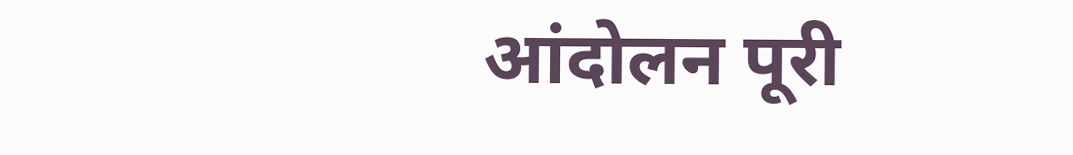आंदोलन पूरी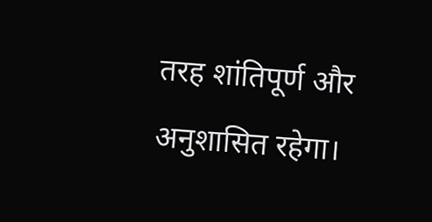तरह शांतिपूर्ण और अनुशासित रहेगा।